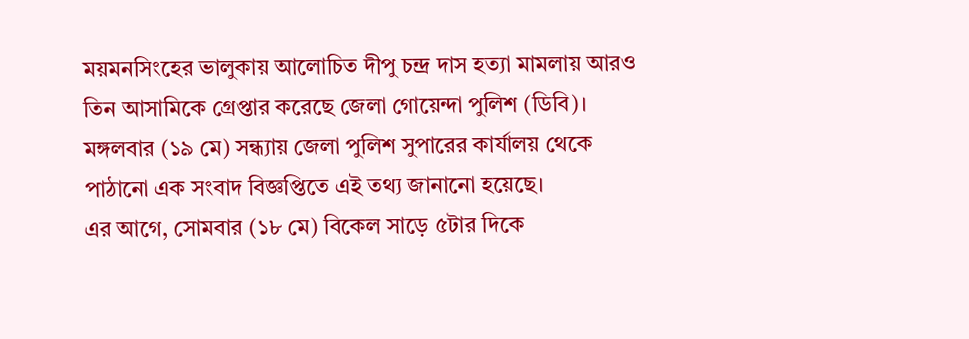ময়মনসিংহের ভালুকায় আলোচিত দীপু চন্দ্র দাস হত্যা মামলায় আরও তিন আসামিকে গ্রেপ্তার করেছে জেলা গোয়েন্দা পুলিশ (ডিবি)।
মঙ্গলবার (১৯ মে) সন্ধ্যায় জেলা পুলিশ সুপারের কার্যালয় থেকে পাঠানো এক সংবাদ বিজ্ঞপ্তিতে এই তথ্য জানানো হয়েছে।
এর আগে, সোমবার (১৮ মে) বিকেল সাড়ে ৫টার দিকে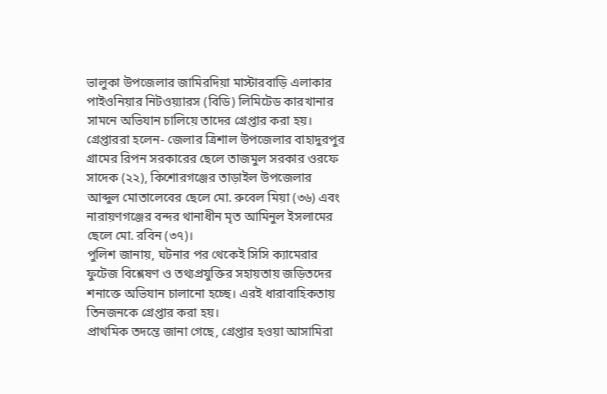ভালুকা উপজেলার জামিরদিয়া মাস্টারবাড়ি এলাকার পাইওনিয়ার নিটওয়্যারস (বিডি) লিমিটেড কারখানার সামনে অভিযান চালিয়ে তাদের গ্রেপ্তার করা হয়।
গ্রেপ্তাররা হলেন- জেলার ত্রিশাল উপজেলার বাহাদুরপুর গ্রামের রিপন সরকারের ছেলে তাজমুল সরকার ওরফে সাদেক (২২), কিশোরগঞ্জের তাড়াইল উপজেলার আব্দুল মোতালেবের ছেলে মো. রুবেল মিয়া (৩৬) এবং নারায়ণগঞ্জের বন্দর থানাধীন মৃত আমিনুল ইসলামের ছেলে মো. রবিন (৩৭)।
পুলিশ জানায়, ঘটনার পর থেকেই সিসি ক্যামেরার ফুটেজ বিশ্লেষণ ও তথ্যপ্রযুক্তির সহায়তায় জড়িতদের শনাক্তে অভিযান চালানো হচ্ছে। এরই ধারাবাহিকতায় তিনজনকে গ্রেপ্তার করা হয়।
প্রাথমিক তদন্তে জানা গেছে, গ্রেপ্তার হওয়া আসামিরা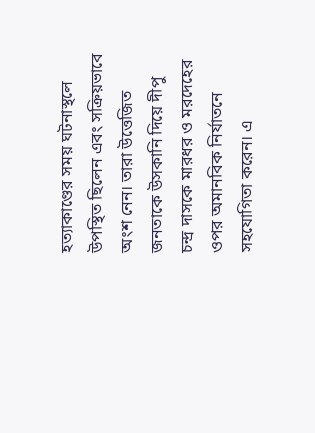হত্যাকাণ্ডের সময় ঘটনাস্থলে উপস্থিত ছিলেন এবং সক্রিয়ভাবে অংশ নেন। তারা উত্তেজিত জনতাকে উসকানি দিয়ে দীপু চন্দ্র দাসকে মারধর ও মরদেহের ওপর অমানবিক নির্যাতনে সহযোগিতা করেন। এ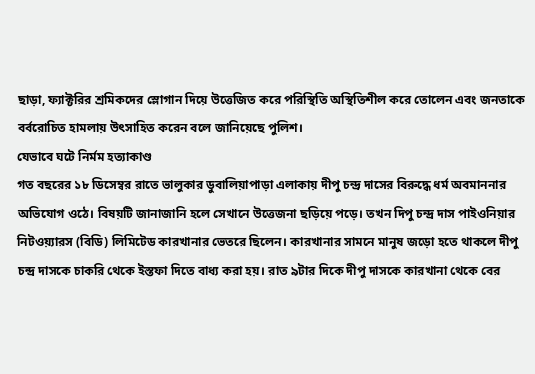ছাড়া, ফ্যাক্টরির শ্রমিকদের স্লোগান দিয়ে উত্তেজিত করে পরিস্থিতি অস্থিতিশীল করে তোলেন এবং জনতাকে বর্বরোচিত হামলায় উৎসাহিত করেন বলে জানিয়েছে পুলিশ।
যেভাবে ঘটে নির্মম হত্যাকাণ্ড
গত বছরের ১৮ ডিসেম্বর রাতে ভালুকার ডুবালিয়াপাড়া এলাকায় দীপু চন্দ্র দাসের বিরুদ্ধে ধর্ম অবমাননার অভিযোগ ওঠে। বিষয়টি জানাজানি হলে সেখানে উত্তেজনা ছড়িয়ে পড়ে। তখন দিপু চন্দ্র দাস পাইওনিয়ার নিটওয়্যারস (বিডি) লিমিটেড কারখানার ভেতরে ছিলেন। কারখানার সামনে মানুষ জড়ো হতে থাকলে দীপু চন্দ্র দাসকে চাকরি থেকে ইস্তফা দিতে বাধ্য করা হয়। রাত ৯টার দিকে দীপু দাসকে কারখানা থেকে বের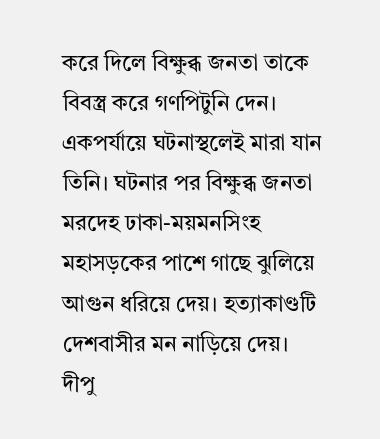করে দিলে বিক্ষুব্ধ জনতা তাকে বিবস্ত্র করে গণপিটুনি দেন। একপর্যায়ে ঘটনাস্থলেই মারা যান তিনি। ঘটনার পর বিক্ষুব্ধ জনতা মরদেহ ঢাকা-ময়মনসিংহ মহাসড়কের পাশে গাছে ঝুলিয়ে আগুন ধরিয়ে দেয়। হত্যাকাণ্ডটি দেশবাসীর মন নাড়িয়ে দেয়।
দীপু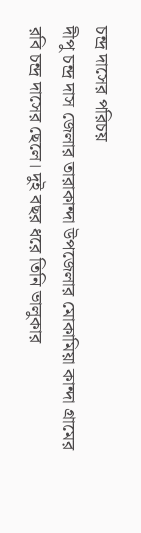চন্দ্র দাসের পরিচয়
দীপু চন্দ্র দাস জেলার তারাকান্দা উপজেলার মোকামিয়া কান্দা গ্রামের রবি চন্দ্র দাসের ছেলে। দুই বছর ধরে তিনি ভালুকার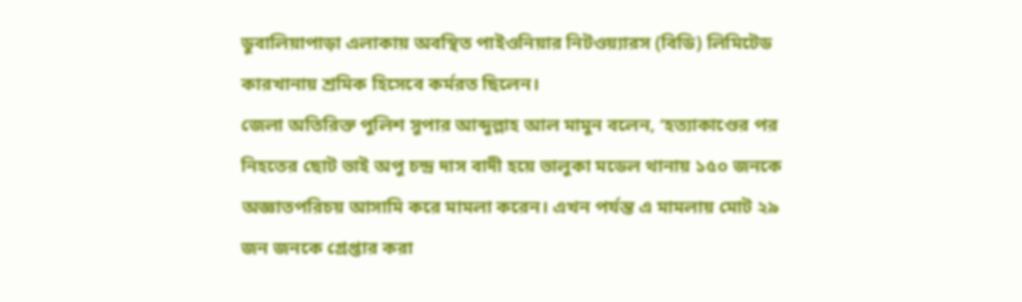ডুবালিয়াপাড়া এলাকায় অবস্থিত পাইওনিয়ার নিটওয়্যারস (বিডি) লিমিটেড কারখানায় শ্রমিক হিসেবে কর্মরত ছিলেন।
জেলা অতিরিক্ত পুলিশ সুপার আব্দুল্লাহ আল মামুন বলেন, ‘হত্যাকাণ্ডের পর নিহতের ছোট ভাই অপু চন্দ্র দাস বাদী হয়ে ভালুকা মডেল থানায় ১৫০ জনকে অজ্ঞাতপরিচয় আসামি করে মামলা করেন। এখন পর্যন্ত এ মামলায় মোট ২৯ জন জনকে গ্রেপ্তার করা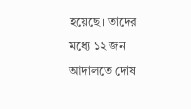হয়েছে। তাদের মধ্যে ১২ জন আদালতে দোষ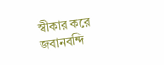স্বীকার করে জবানবন্দি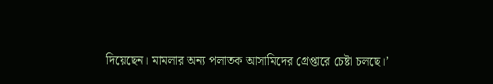দিয়েছেন। মামলার অন্য পলাতক আসামিদের গ্রেপ্তারে চেষ্টা চলছে।’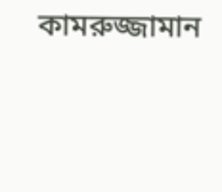কামরুজ্জামান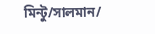মিন্টু/সালমান/